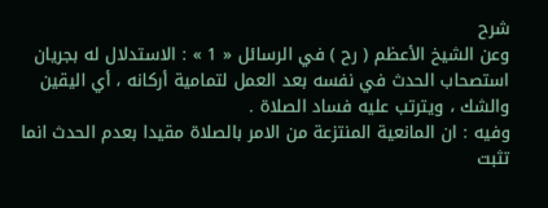شرح
وعن الشيخ الأعظم ( رح ) في الرسائل « 1 » : الاستدلال له بجريان استصحاب الحدث في نفسه بعد العمل لتمامية أركانه ، أي اليقين والشك ، ويترتب عليه فساد الصلاة .
وفيه : ان المانعية المنتزعة من الامر بالصلاة مقيدا بعدم الحدث انما تثبت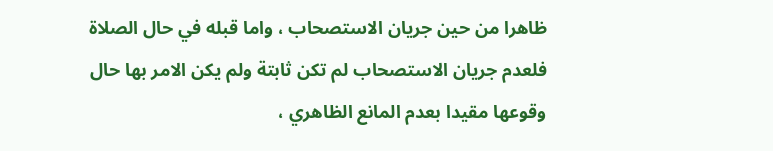ظاهرا من حين جريان الاستصحاب ، واما قبله في حال الصلاة فلعدم جريان الاستصحاب لم تكن ثابتة ولم يكن الامر بها حال وقوعها مقيدا بعدم المانع الظاهري ،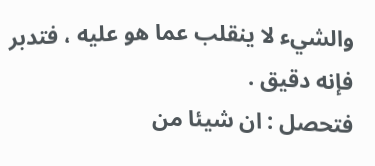والشيء لا ينقلب عما هو عليه ، فتدبر فإنه دقيق .
فتحصل : ان شيئا من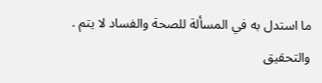ما استدل به في المسألة للصحة والفساد لا يتم .
والتحقيق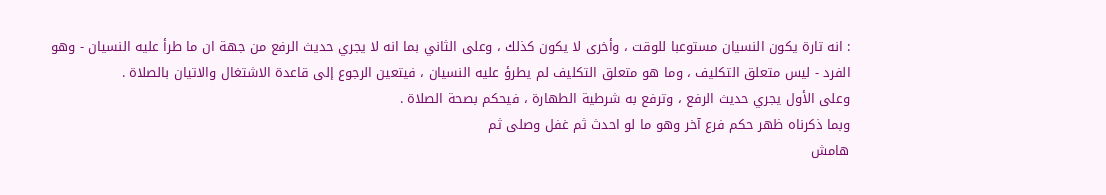: انه تارة يكون النسيان مستوعبا للوقت ، وأخرى لا يكون كذلك ، وعلى الثاني بما انه لا يجري حديث الرفع من جهة ان ما طرأ عليه النسيان - وهو الفرد - ليس متعلق التكليف ، وما هو متعلق التكليف لم يطرؤ عليه النسيان ، فيتعين الرجوع إلى قاعدة الاشتغال والاتيان بالصلاة .
وعلى الأول يجري حديث الرفع ، وترفع به شرطية الطهارة ، فيحكم بصحة الصلاة .
وبما ذكرناه ظهر حكم فرع آخر وهو ما لو احدث ثم غفل وصلى ثم
هامش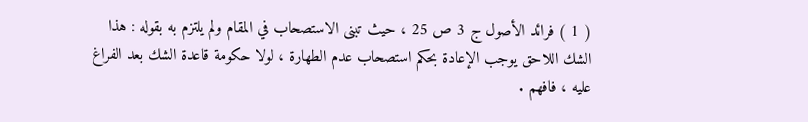( 1 ) فرائد الأصول ج 3 ص 25 ، حيث تبنى الاستصحاب في المقام ولم يلتزم به بقوله : هذا الشك اللاحق يوجب الإعادة بحكم استصحاب عدم الطهارة ، لولا حكومة قاعدة الشك بعد الفراغ عليه ، فافهم .